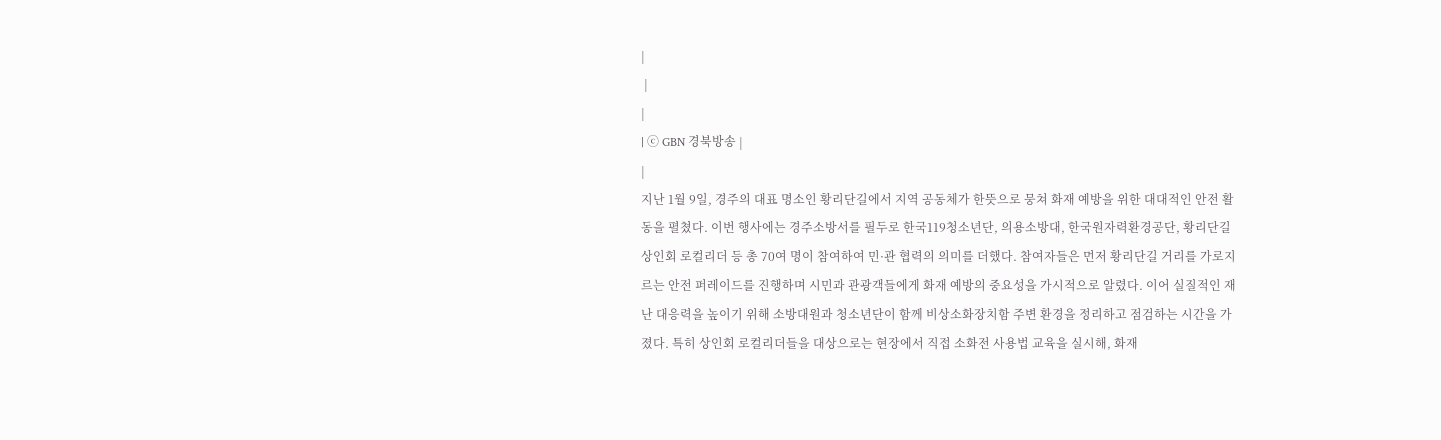|
 |
|
| ⓒ GBN 경북방송 |
|
지난 1월 9일, 경주의 대표 명소인 황리단길에서 지역 공동체가 한뜻으로 뭉쳐 화재 예방을 위한 대대적인 안전 활동을 펼쳤다. 이번 행사에는 경주소방서를 필두로 한국119청소년단, 의용소방대, 한국원자력환경공단, 황리단길 상인회 로컬리더 등 총 70여 명이 참여하여 민·관 협력의 의미를 더했다. 참여자들은 먼저 황리단길 거리를 가로지르는 안전 퍼레이드를 진행하며 시민과 관광객들에게 화재 예방의 중요성을 가시적으로 알렸다. 이어 실질적인 재난 대응력을 높이기 위해 소방대원과 청소년단이 함께 비상소화장치함 주변 환경을 정리하고 점검하는 시간을 가졌다. 특히 상인회 로컬리더들을 대상으로는 현장에서 직접 소화전 사용법 교육을 실시해, 화재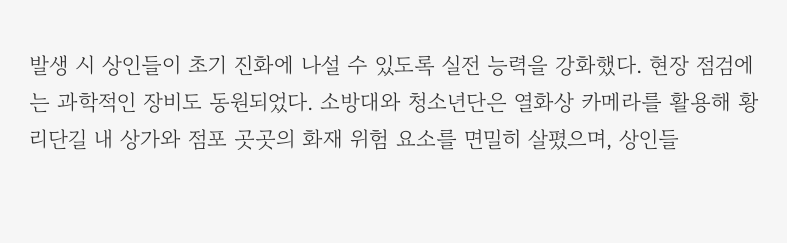발생 시 상인들이 초기 진화에 나설 수 있도록 실전 능력을 강화했다. 현장 점검에는 과학적인 장비도 동원되었다. 소방대와 청소년단은 열화상 카메라를 활용해 황리단길 내 상가와 점포 곳곳의 화재 위험 요소를 면밀히 살폈으며, 상인들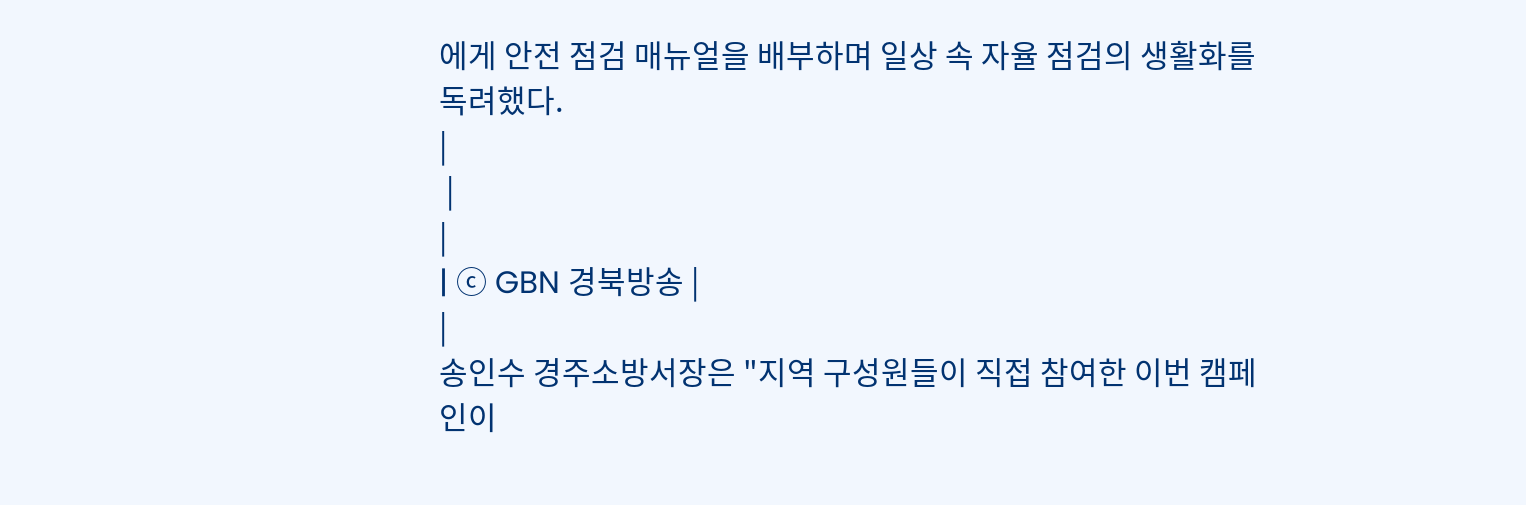에게 안전 점검 매뉴얼을 배부하며 일상 속 자율 점검의 생활화를 독려했다.
|
 |
|
| ⓒ GBN 경북방송 |
|
송인수 경주소방서장은 "지역 구성원들이 직접 참여한 이번 캠페인이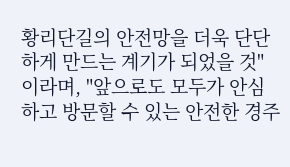황리단길의 안전망을 더욱 단단하게 만드는 계기가 되었을 것"이라며, "앞으로도 모두가 안심하고 방문할 수 있는 안전한 경주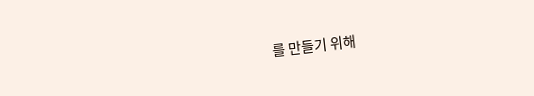를 만들기 위해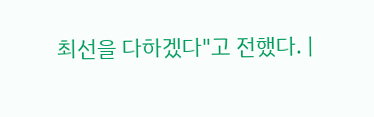최선을 다하겠다"고 전했다. |